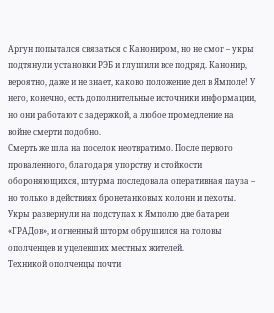Аргун попытался связаться с Канониром, но не смог – укры подтянули установки РЭБ и глушили все подряд. Канонир, вероятно, даже и не знает, каково положение дел в Ямполе! У него, конечно, есть дополнительные источники информации, но они работают с задержкой, а любое промедление на войне смерти подобно.
Смерть же шла на поселок неотвратимо. После первого проваленного, благодаря упорству и стойкости обороняющихся, штурма последовала оперативная пауза – но только в действиях бронетанковых колонн и пехоты. Укры развернули на подступах к Ямполю две батареи «ГРАДов», и огненный шторм обрушился на головы ополченцев и уцелевших местных жителей.
Техникой ополченцы почти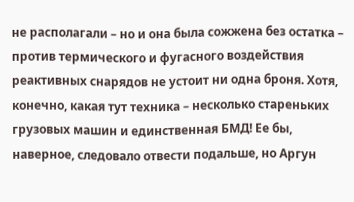не располагали – но и она была сожжена без остатка – против термического и фугасного воздействия реактивных снарядов не устоит ни одна броня. Хотя, конечно, какая тут техника – несколько стареньких грузовых машин и единственная БМД! Ее бы, наверное, следовало отвести подальше, но Аргун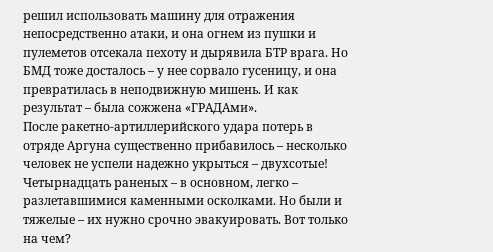решил использовать машину для отражения непосредственно атаки, и она огнем из пушки и пулеметов отсекала пехоту и дырявила БТР врага. Но БМД тоже досталось – у нее сорвало гусеницу, и она превратилась в неподвижную мишень. И как результат – была сожжена «ГРАДАми».
После ракетно-артиллерийского удара потерь в отряде Аргуна существенно прибавилось – несколько человек не успели надежно укрыться – двухсотые! Четырнадцать раненых – в основном, легко – разлетавшимися каменными осколками. Но были и тяжелые – их нужно срочно эвакуировать. Вот только на чем?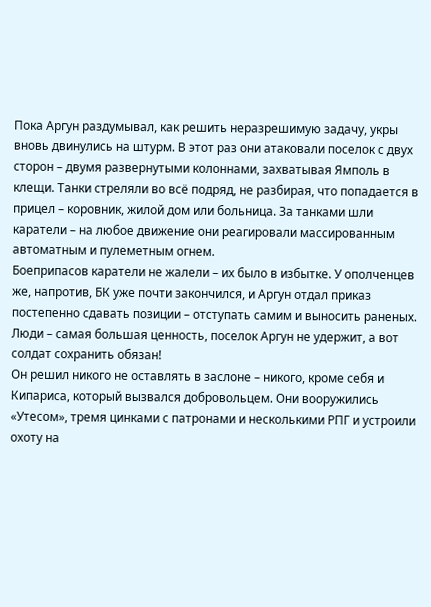Пока Аргун раздумывал, как решить неразрешимую задачу, укры вновь двинулись на штурм. В этот раз они атаковали поселок с двух сторон – двумя развернутыми колоннами, захватывая Ямполь в клещи. Танки стреляли во всё подряд, не разбирая, что попадается в прицел – коровник, жилой дом или больница. За танками шли каратели – на любое движение они реагировали массированным автоматным и пулеметным огнем.
Боеприпасов каратели не жалели – их было в избытке. У ополченцев же, напротив, БК уже почти закончился, и Аргун отдал приказ постепенно сдавать позиции – отступать самим и выносить раненых. Люди – самая большая ценность, поселок Аргун не удержит, а вот солдат сохранить обязан!
Он решил никого не оставлять в заслоне – никого, кроме себя и Кипариса, который вызвался добровольцем. Они вооружились «Утесом», тремя цинками с патронами и несколькими РПГ и устроили охоту на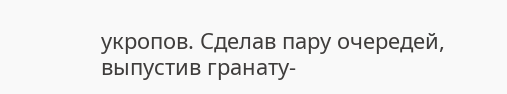укропов. Сделав пару очередей, выпустив гранату-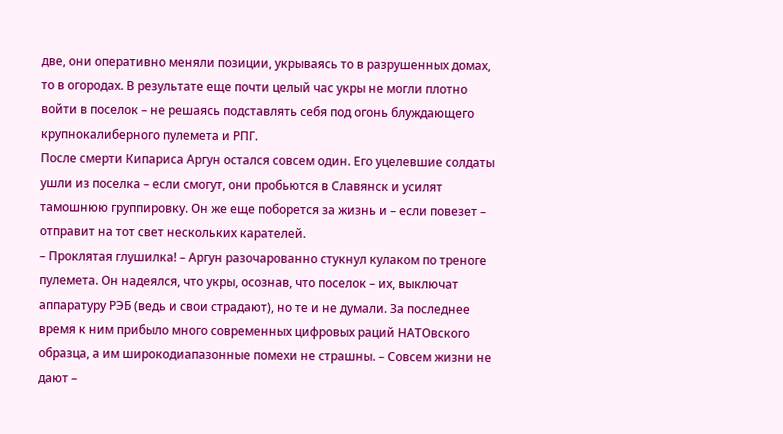две, они оперативно меняли позиции, укрываясь то в разрушенных домах, то в огородах. В результате еще почти целый час укры не могли плотно войти в поселок – не решаясь подставлять себя под огонь блуждающего крупнокалиберного пулемета и РПГ.
После смерти Кипариса Аргун остался совсем один. Его уцелевшие солдаты ушли из поселка – если смогут, они пробьются в Славянск и усилят тамошнюю группировку. Он же еще поборется за жизнь и – если повезет – отправит на тот свет нескольких карателей.
– Проклятая глушилка! – Аргун разочарованно стукнул кулаком по треноге пулемета. Он надеялся, что укры, осознав, что поселок – их, выключат аппаратуру РЭБ (ведь и свои страдают), но те и не думали. За последнее время к ним прибыло много современных цифровых раций НАТОвского образца, а им широкодиапазонные помехи не страшны. – Совсем жизни не дают –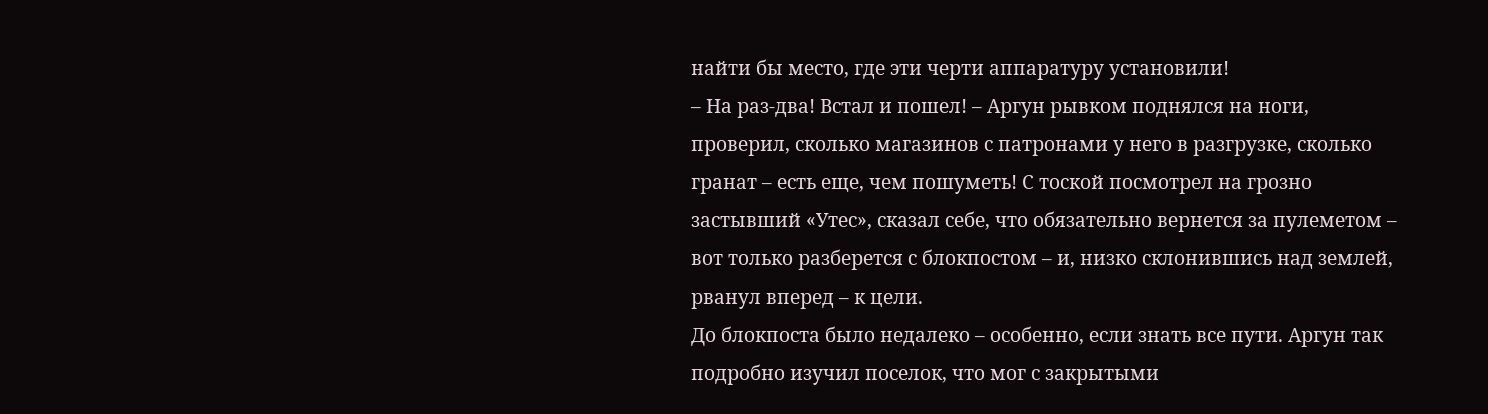найти бы место, где эти черти аппаратуру установили!
– На раз-два! Встал и пошел! – Аргун рывком поднялся на ноги, проверил, сколько магазинов с патронами у него в разгрузке, сколько гранат – есть еще, чем пошуметь! С тоской посмотрел на грозно застывший «Утес», сказал себе, что обязательно вернется за пулеметом – вот только разберется с блокпостом – и, низко склонившись над землей, рванул вперед – к цели.
До блокпоста было недалеко – особенно, если знать все пути. Аргун так подробно изучил поселок, что мог с закрытыми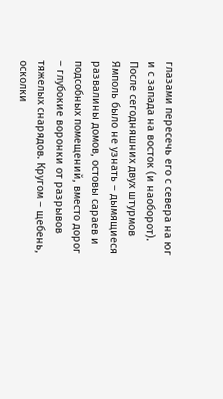глазами пересечь его с севера на юг и с запада на восток (и наоборот).
После сегодняшних двух штурмов Ямполь было не узнать – дымящиеся развалины домов, остовы сараев и подсобных помещений, вместо дорог – глубокие воронки от разрывов тяжелых снарядов. Кругом – щебень, осколки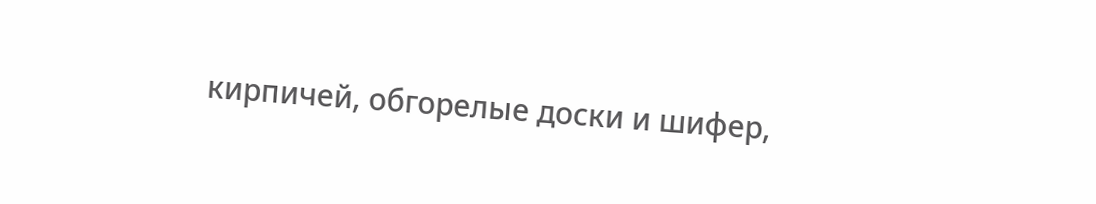кирпичей, обгорелые доски и шифер,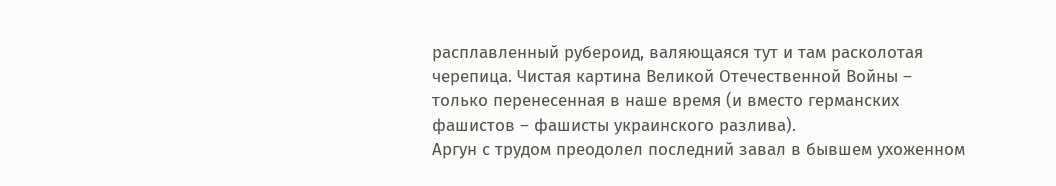расплавленный рубероид, валяющаяся тут и там расколотая черепица. Чистая картина Великой Отечественной Войны – только перенесенная в наше время (и вместо германских фашистов – фашисты украинского разлива).
Аргун с трудом преодолел последний завал в бывшем ухоженном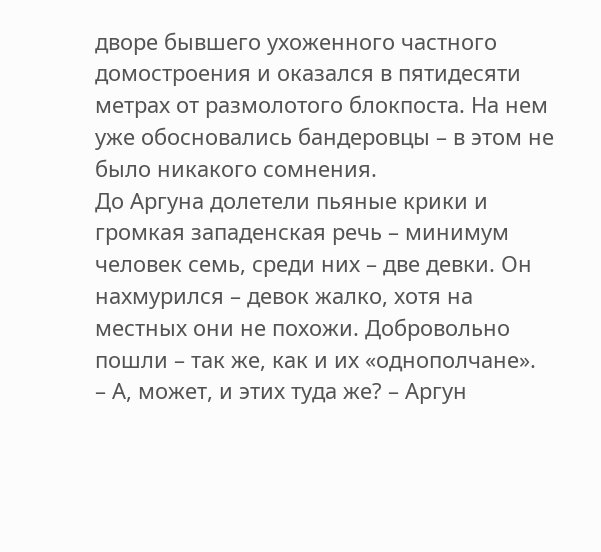дворе бывшего ухоженного частного домостроения и оказался в пятидесяти метрах от размолотого блокпоста. На нем уже обосновались бандеровцы – в этом не было никакого сомнения.
До Аргуна долетели пьяные крики и громкая западенская речь – минимум человек семь, среди них – две девки. Он нахмурился – девок жалко, хотя на местных они не похожи. Добровольно пошли – так же, как и их «однополчане».
– А, может, и этих туда же? – Аргун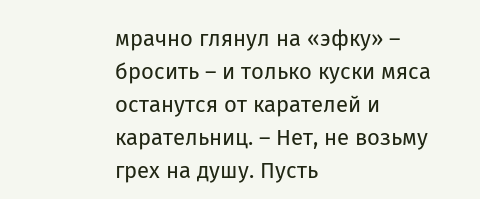мрачно глянул на «эфку» – бросить – и только куски мяса останутся от карателей и карательниц. – Нет, не возьму грех на душу. Пусть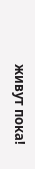живут пока!